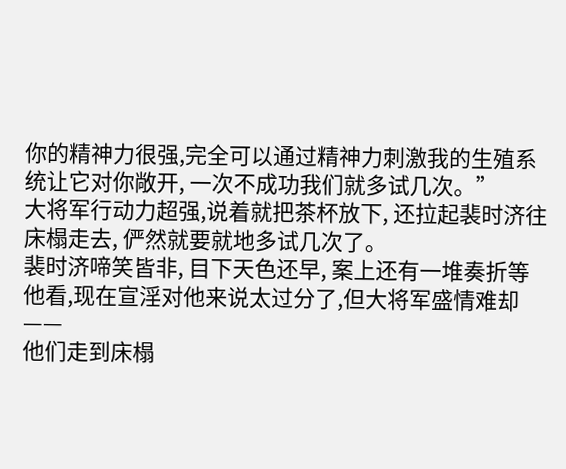你的精神力很强,完全可以通过精神力刺激我的生殖系统让它对你敞开, 一次不成功我们就多试几次。”
大将军行动力超强,说着就把茶杯放下, 还拉起裴时济往床榻走去, 俨然就要就地多试几次了。
裴时济啼笑皆非, 目下天色还早, 案上还有一堆奏折等他看,现在宣淫对他来说太过分了,但大将军盛情难却——
他们走到床榻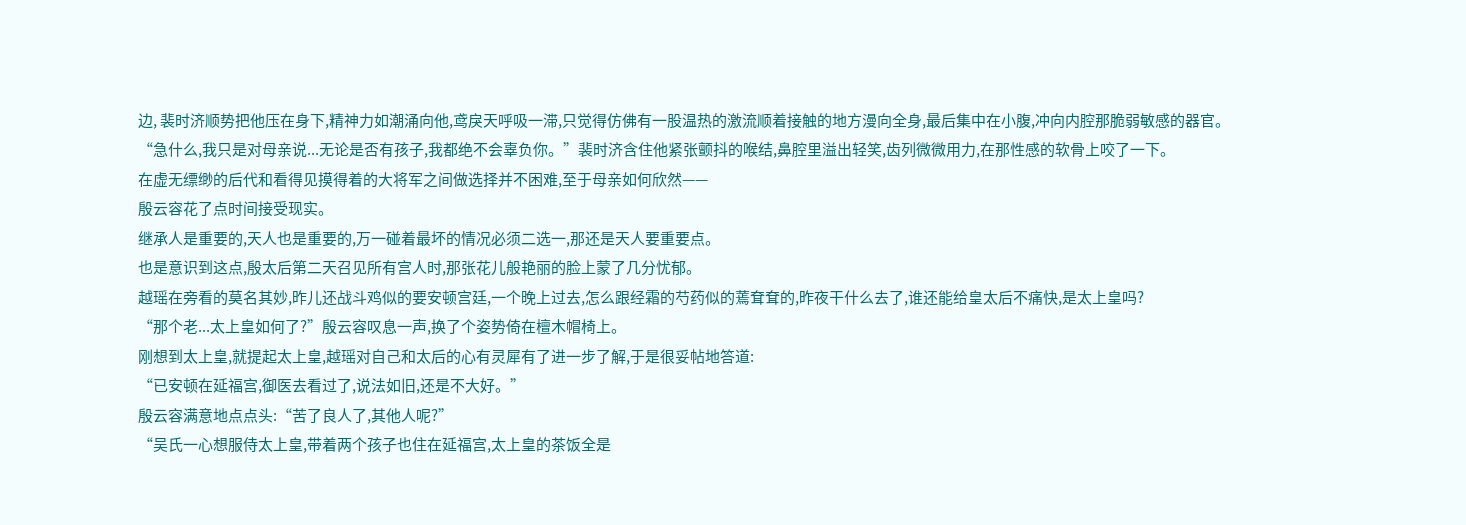边, 裴时济顺势把他压在身下,精神力如潮涌向他,鸢戾天呼吸一滞,只觉得仿佛有一股温热的激流顺着接触的地方漫向全身,最后集中在小腹,冲向内腔那脆弱敏感的器官。
“急什么,我只是对母亲说...无论是否有孩子,我都绝不会辜负你。”裴时济含住他紧张颤抖的喉结,鼻腔里溢出轻笑,齿列微微用力,在那性感的软骨上咬了一下。
在虚无缥缈的后代和看得见摸得着的大将军之间做选择并不困难,至于母亲如何欣然——
殷云容花了点时间接受现实。
继承人是重要的,天人也是重要的,万一碰着最坏的情况必须二选一,那还是天人要重要点。
也是意识到这点,殷太后第二天召见所有宫人时,那张花儿般艳丽的脸上蒙了几分忧郁。
越瑶在旁看的莫名其妙,昨儿还战斗鸡似的要安顿宫廷,一个晚上过去,怎么跟经霜的芍药似的蔫耷耷的,昨夜干什么去了,谁还能给皇太后不痛快,是太上皇吗?
“那个老...太上皇如何了?”殷云容叹息一声,换了个姿势倚在檀木帽椅上。
刚想到太上皇,就提起太上皇,越瑶对自己和太后的心有灵犀有了进一步了解,于是很妥帖地答道:
“已安顿在延福宫,御医去看过了,说法如旧,还是不大好。”
殷云容满意地点点头:“苦了良人了,其他人呢?”
“吴氏一心想服侍太上皇,带着两个孩子也住在延福宫,太上皇的茶饭全是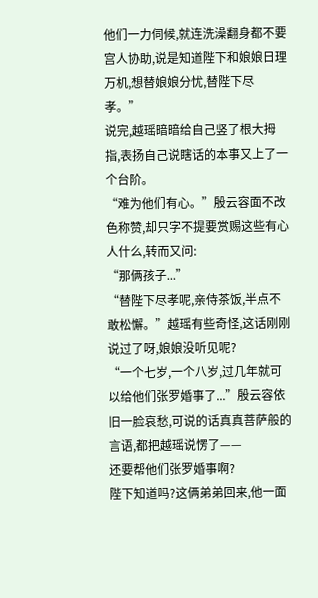他们一力伺候,就连洗澡翻身都不要宫人协助,说是知道陛下和娘娘日理万机,想替娘娘分忧,替陛下尽孝。”
说完,越瑶暗暗给自己竖了根大拇指,表扬自己说瞎话的本事又上了一个台阶。
“难为他们有心。”殷云容面不改色称赞,却只字不提要赏赐这些有心人什么,转而又问:
“那俩孩子...”
“替陛下尽孝呢,亲侍茶饭,半点不敢松懈。”越瑶有些奇怪,这话刚刚说过了呀,娘娘没听见呢?
“一个七岁,一个八岁,过几年就可以给他们张罗婚事了...”殷云容依旧一脸哀愁,可说的话真真菩萨般的言语,都把越瑶说愣了——
还要帮他们张罗婚事啊?
陛下知道吗?这俩弟弟回来,他一面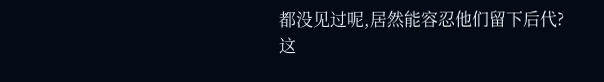都没见过呢,居然能容忍他们留下后代?
这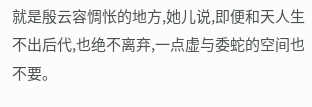就是殷云容惆怅的地方,她儿说,即便和天人生不出后代,也绝不离弃,一点虚与委蛇的空间也不要。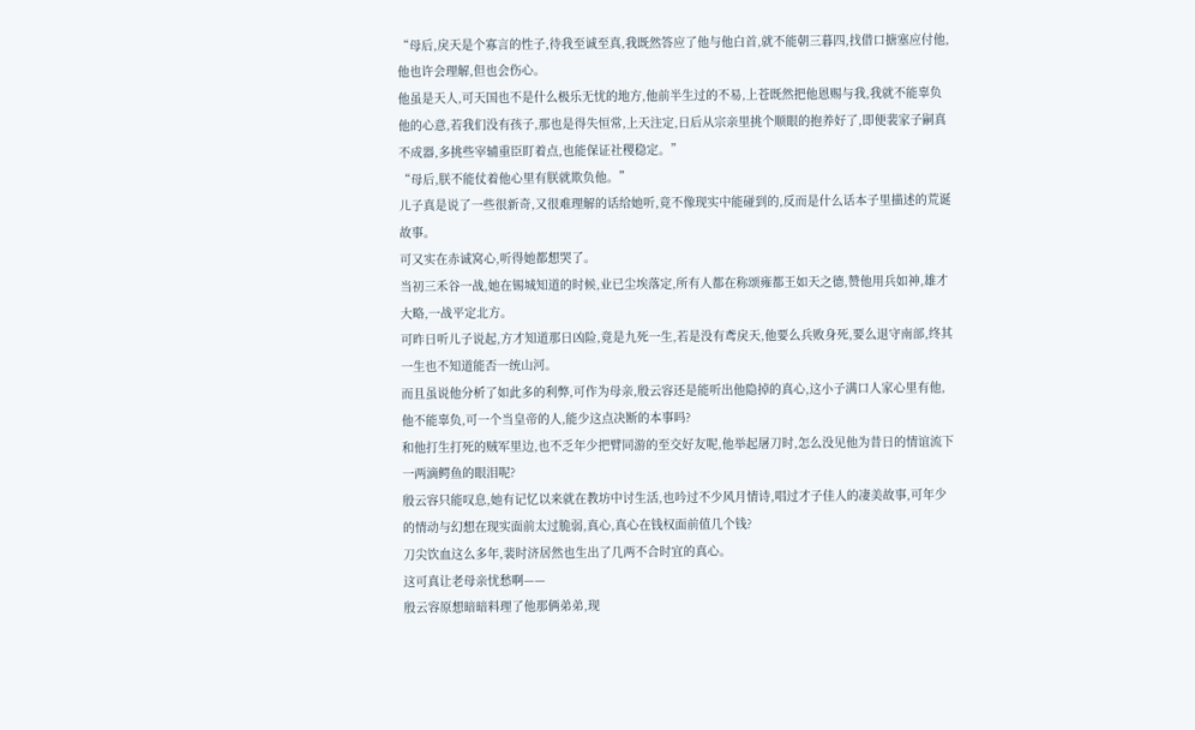“母后,戾天是个寡言的性子,待我至诚至真,我既然答应了他与他白首,就不能朝三暮四,找借口搪塞应付他,他也许会理解,但也会伤心。
他虽是天人,可天国也不是什么极乐无忧的地方,他前半生过的不易,上苍既然把他恩赐与我,我就不能辜负他的心意,若我们没有孩子,那也是得失恒常,上天注定,日后从宗亲里挑个顺眼的抱养好了,即便裴家子嗣真不成器,多挑些宰辅重臣盯着点,也能保证社稷稳定。”
“母后,朕不能仗着他心里有朕就欺负他。”
儿子真是说了一些很新奇,又很难理解的话给她听,竟不像现实中能碰到的,反而是什么话本子里描述的荒诞故事。
可又实在赤诚窝心,听得她都想哭了。
当初三禾谷一战,她在锡城知道的时候,业已尘埃落定,所有人都在称颂雍都王如天之德,赞他用兵如神,雄才大略,一战平定北方。
可昨日听儿子说起,方才知道那日凶险,竟是九死一生,若是没有鸢戾天,他要么兵败身死,要么退守南部,终其一生也不知道能否一统山河。
而且虽说他分析了如此多的利弊,可作为母亲,殷云容还是能听出他隐掉的真心,这小子满口人家心里有他,他不能辜负,可一个当皇帝的人,能少这点决断的本事吗?
和他打生打死的贼军里边,也不乏年少把臂同游的至交好友呢,他举起屠刀时,怎么没见他为昔日的情谊流下一两滴鳄鱼的眼泪呢?
殷云容只能叹息,她有记忆以来就在教坊中讨生活,也吟过不少风月情诗,唱过才子佳人的凄美故事,可年少的情动与幻想在现实面前太过脆弱,真心,真心在钱权面前值几个钱?
刀尖饮血这么多年,裴时济居然也生出了几两不合时宜的真心。
这可真让老母亲忧愁啊——
殷云容原想暗暗料理了他那俩弟弟,现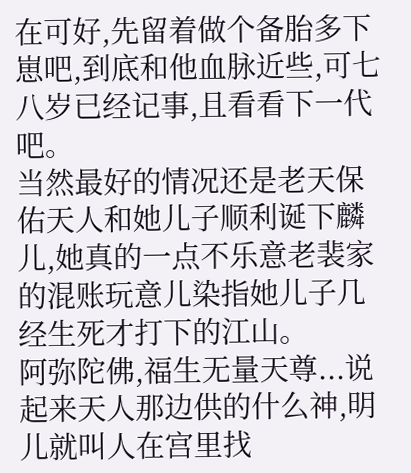在可好,先留着做个备胎多下崽吧,到底和他血脉近些,可七八岁已经记事,且看看下一代吧。
当然最好的情况还是老天保佑天人和她儿子顺利诞下麟儿,她真的一点不乐意老裴家的混账玩意儿染指她儿子几经生死才打下的江山。
阿弥陀佛,福生无量天尊...说起来天人那边供的什么神,明儿就叫人在宫里找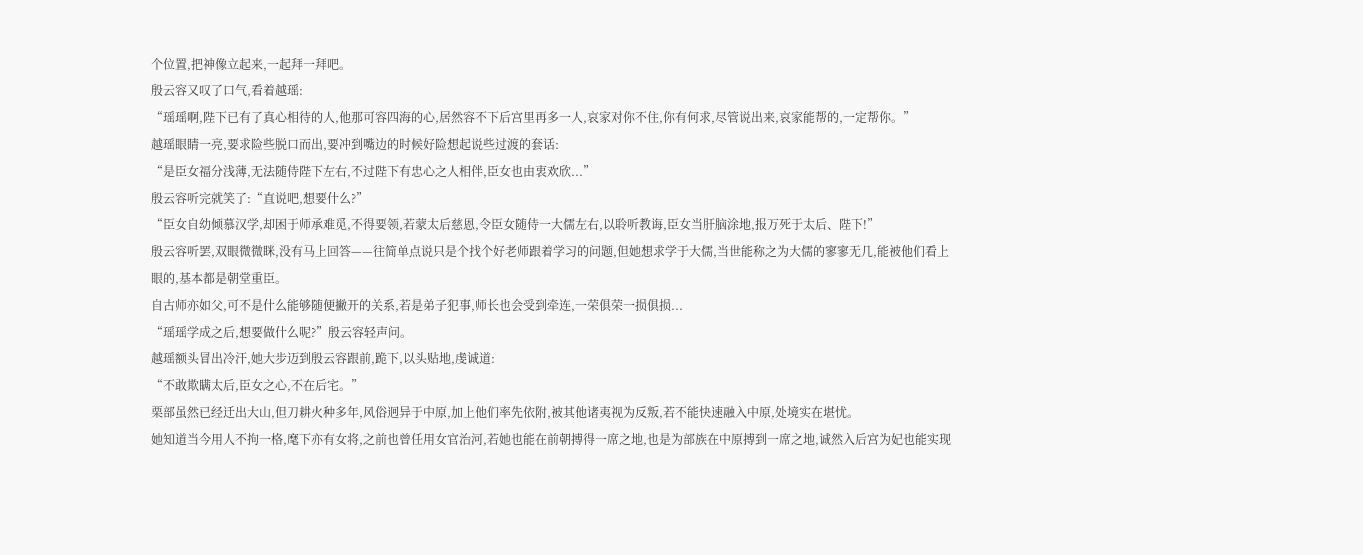个位置,把神像立起来,一起拜一拜吧。
殷云容又叹了口气,看着越瑶:
“瑶瑶啊,陛下已有了真心相待的人,他那可容四海的心,居然容不下后宫里再多一人,哀家对你不住,你有何求,尽管说出来,哀家能帮的,一定帮你。”
越瑶眼睛一亮,要求险些脱口而出,要冲到嘴边的时候好险想起说些过渡的套话:
“是臣女福分浅薄,无法随侍陛下左右,不过陛下有忠心之人相伴,臣女也由衷欢欣...”
殷云容听完就笑了:“直说吧,想要什么?”
“臣女自幼倾慕汉学,却困于师承难觅,不得要领,若蒙太后慈恩,令臣女随侍一大儒左右,以聆听教诲,臣女当肝脑涂地,报万死于太后、陛下!”
殷云容听罢,双眼微微眯,没有马上回答——往简单点说只是个找个好老师跟着学习的问题,但她想求学于大儒,当世能称之为大儒的寥寥无几,能被他们看上眼的,基本都是朝堂重臣。
自古师亦如父,可不是什么能够随便撇开的关系,若是弟子犯事,师长也会受到牵连,一荣俱荣一损俱损...
“瑶瑶学成之后,想要做什么呢?”殷云容轻声问。
越瑶额头冒出冷汗,她大步迈到殷云容跟前,跪下,以头贴地,虔诚道:
“不敢欺瞒太后,臣女之心,不在后宅。”
栗部虽然已经迁出大山,但刀耕火种多年,风俗迥异于中原,加上他们率先依附,被其他诸夷视为反叛,若不能快速融入中原,处境实在堪忧。
她知道当今用人不拘一格,麾下亦有女将,之前也曾任用女官治河,若她也能在前朝搏得一席之地,也是为部族在中原搏到一席之地,诚然入后宫为妃也能实现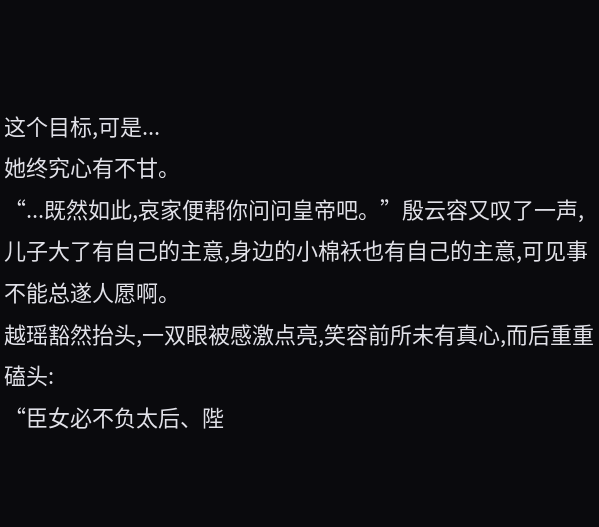这个目标,可是...
她终究心有不甘。
“...既然如此,哀家便帮你问问皇帝吧。”殷云容又叹了一声,儿子大了有自己的主意,身边的小棉袄也有自己的主意,可见事不能总遂人愿啊。
越瑶豁然抬头,一双眼被感激点亮,笑容前所未有真心,而后重重磕头:
“臣女必不负太后、陛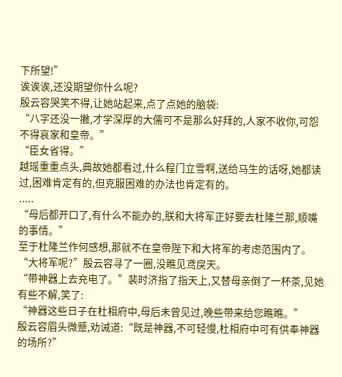下所望!”
诶诶诶,还没期望你什么呢?
殷云容哭笑不得,让她站起来,点了点她的脑袋:
“八字还没一撇,才学深厚的大儒可不是那么好拜的,人家不收你,可怨不得哀家和皇帝。”
“臣女省得。”
越瑶重重点头,典故她都看过,什么程门立雪啊,送给马生的话呀,她都读过,困难肯定有的,但克服困难的办法也肯定有的。
.....
“母后都开口了,有什么不能办的,朕和大将军正好要去杜隆兰那,顺嘴的事情。”
至于杜隆兰作何感想,那就不在皇帝陛下和大将军的考虑范围内了。
“大将军呢?”殷云容寻了一圈,没瞧见鸢戾天。
“带神器上去充电了。”裴时济指了指天上,又替母亲倒了一杯茶,见她有些不解,笑了:
“神器这些日子在杜相府中,母后未曾见过,晚些带来给您瞧瞧。”
殷云容眉头微蹙,劝诫道:“既是神器,不可轻慢,杜相府中可有供奉神器的场所?”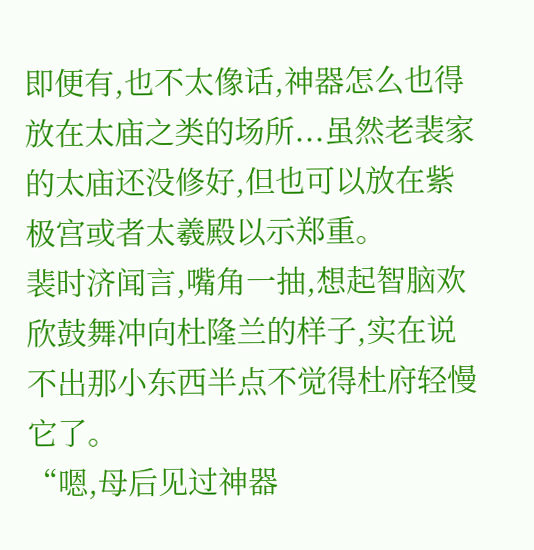即便有,也不太像话,神器怎么也得放在太庙之类的场所...虽然老裴家的太庙还没修好,但也可以放在紫极宫或者太羲殿以示郑重。
裴时济闻言,嘴角一抽,想起智脑欢欣鼓舞冲向杜隆兰的样子,实在说不出那小东西半点不觉得杜府轻慢它了。
“嗯,母后见过神器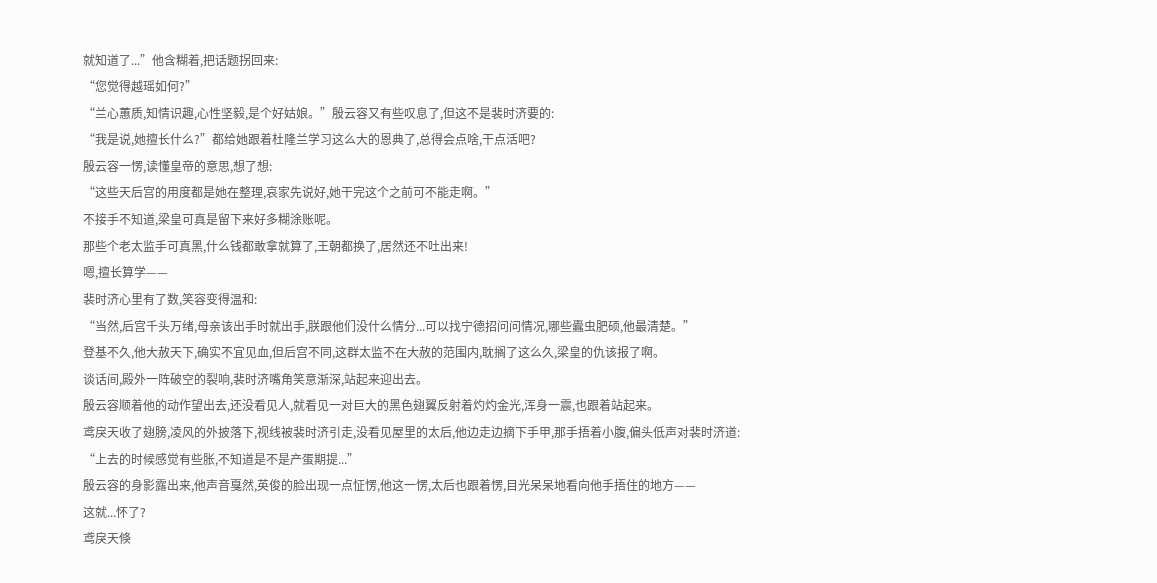就知道了...”他含糊着,把话题拐回来:
“您觉得越瑶如何?”
“兰心蕙质,知情识趣,心性坚毅,是个好姑娘。”殷云容又有些叹息了,但这不是裴时济要的:
“我是说,她擅长什么?”都给她跟着杜隆兰学习这么大的恩典了,总得会点啥,干点活吧?
殷云容一愣,读懂皇帝的意思,想了想:
“这些天后宫的用度都是她在整理,哀家先说好,她干完这个之前可不能走啊。”
不接手不知道,梁皇可真是留下来好多糊涂账呢。
那些个老太监手可真黑,什么钱都敢拿就算了,王朝都换了,居然还不吐出来!
嗯,擅长算学——
裴时济心里有了数,笑容变得温和:
“当然,后宫千头万绪,母亲该出手时就出手,朕跟他们没什么情分...可以找宁德招问问情况,哪些蠹虫肥硕,他最清楚。”
登基不久,他大赦天下,确实不宜见血,但后宫不同,这群太监不在大赦的范围内,耽搁了这么久,梁皇的仇该报了啊。
谈话间,殿外一阵破空的裂响,裴时济嘴角笑意渐深,站起来迎出去。
殷云容顺着他的动作望出去,还没看见人,就看见一对巨大的黑色翅翼反射着灼灼金光,浑身一震,也跟着站起来。
鸢戾天收了翅膀,凌风的外披落下,视线被裴时济引走,没看见屋里的太后,他边走边摘下手甲,那手捂着小腹,偏头低声对裴时济道:
“上去的时候感觉有些胀,不知道是不是产蛋期提...”
殷云容的身影露出来,他声音戛然,英俊的脸出现一点怔愣,他这一愣,太后也跟着愣,目光呆呆地看向他手捂住的地方——
这就...怀了?
鸢戾天倏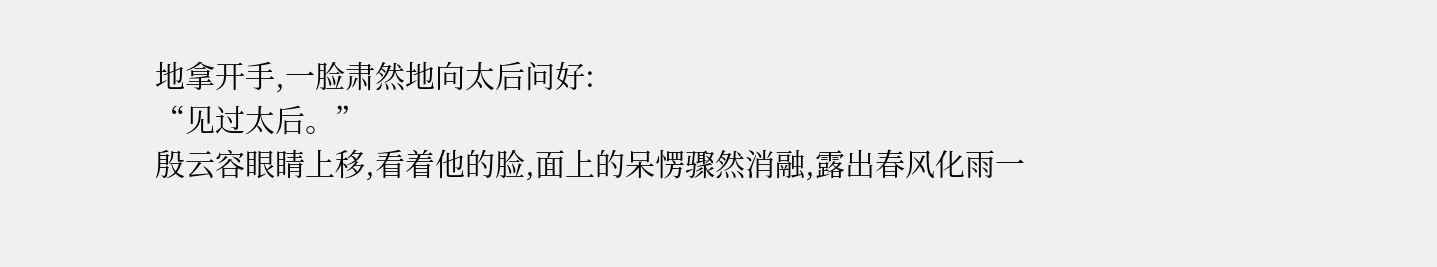地拿开手,一脸肃然地向太后问好:
“见过太后。”
殷云容眼睛上移,看着他的脸,面上的呆愣骤然消融,露出春风化雨一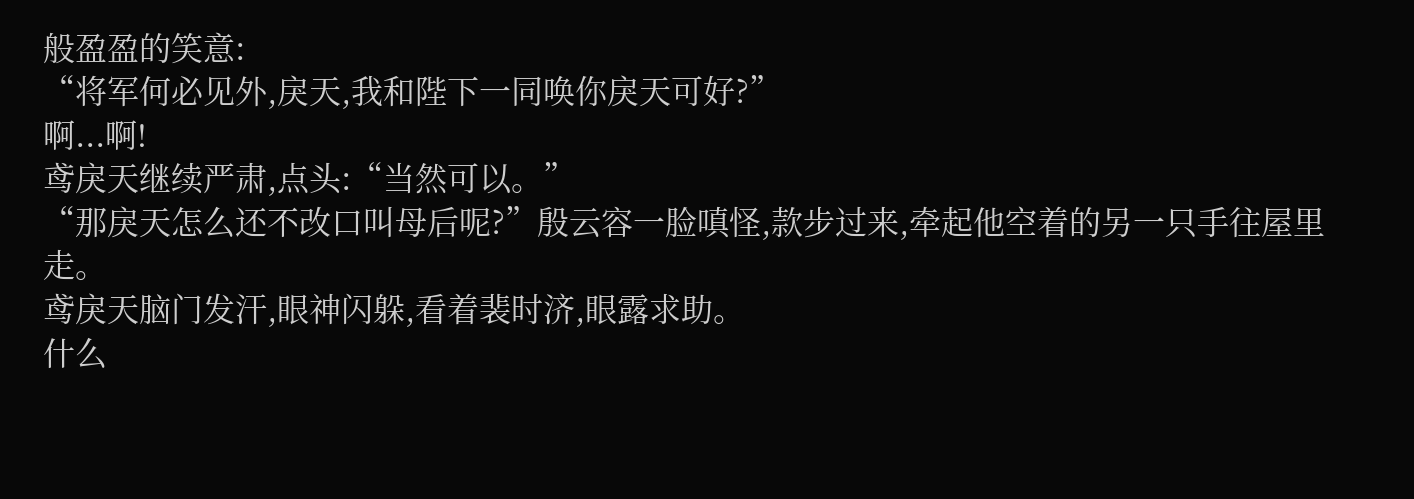般盈盈的笑意:
“将军何必见外,戾天,我和陛下一同唤你戾天可好?”
啊...啊!
鸢戾天继续严肃,点头:“当然可以。”
“那戾天怎么还不改口叫母后呢?”殷云容一脸嗔怪,款步过来,牵起他空着的另一只手往屋里走。
鸢戾天脑门发汗,眼神闪躲,看着裴时济,眼露求助。
什么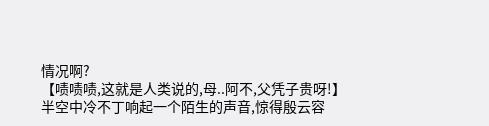情况啊?
【啧啧啧,这就是人类说的,母..阿不,父凭子贵呀!】
半空中冷不丁响起一个陌生的声音,惊得殷云容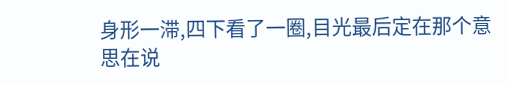身形一滞,四下看了一圈,目光最后定在那个意思在说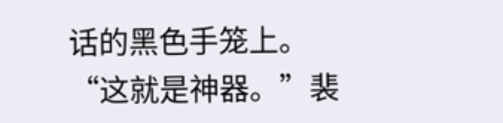话的黑色手笼上。
“这就是神器。”裴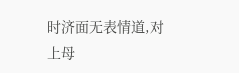时济面无表情道,对上母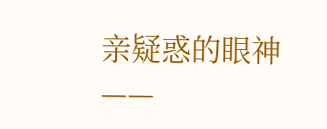亲疑惑的眼神——